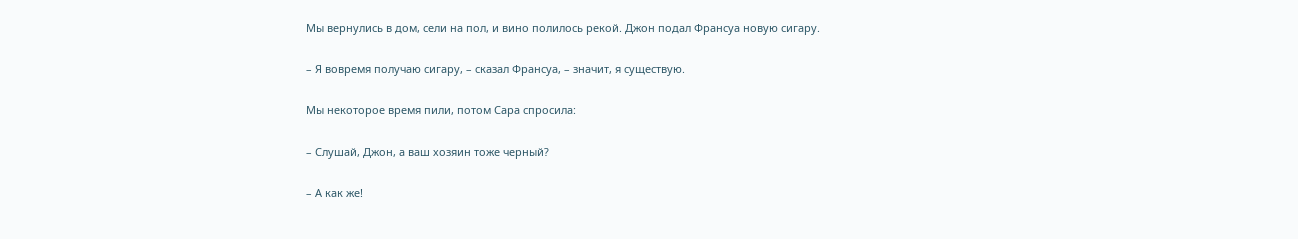Мы вернулись в дом, сели на пол, и вино полилось рекой. Джон подал Франсуа новую сигару.

– Я вовремя получаю сигару, – сказал Франсуа, – значит, я существую.

Мы некоторое время пили, потом Сара спросила:

– Слушай, Джон, а ваш хозяин тоже черный?

– А как же!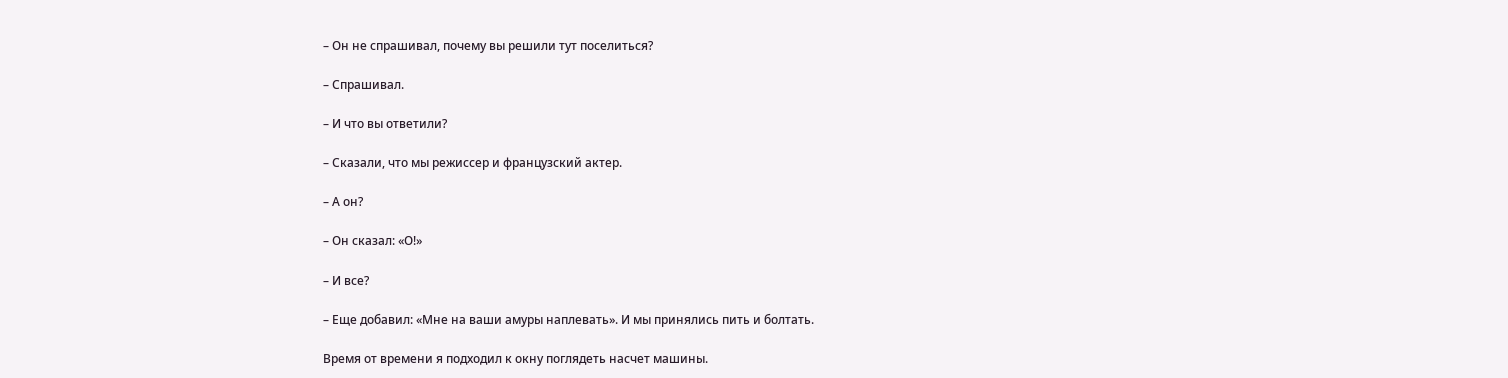– Он не спрашивал, почему вы решили тут поселиться?

– Спрашивал.

– И что вы ответили?

– Сказали, что мы режиссер и французский актер.

– А он?

– Он сказал: «О!»

– И все?

– Еще добавил: «Мне на ваши амуры наплевать». И мы принялись пить и болтать.

Время от времени я подходил к окну поглядеть насчет машины.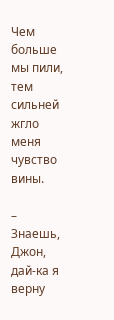Чем больше мы пили, тем сильней жгло меня чувство вины.

– Знаешь, Джон, дай-ка я верну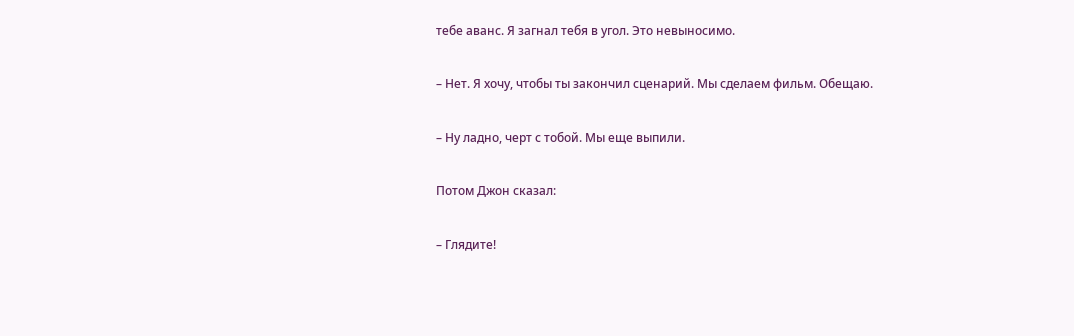тебе аванс. Я загнал тебя в угол. Это невыносимо.

– Нет. Я хочу, чтобы ты закончил сценарий. Мы сделаем фильм. Обещаю.

– Ну ладно, черт с тобой. Мы еще выпили.

Потом Джон сказал:

– Глядите!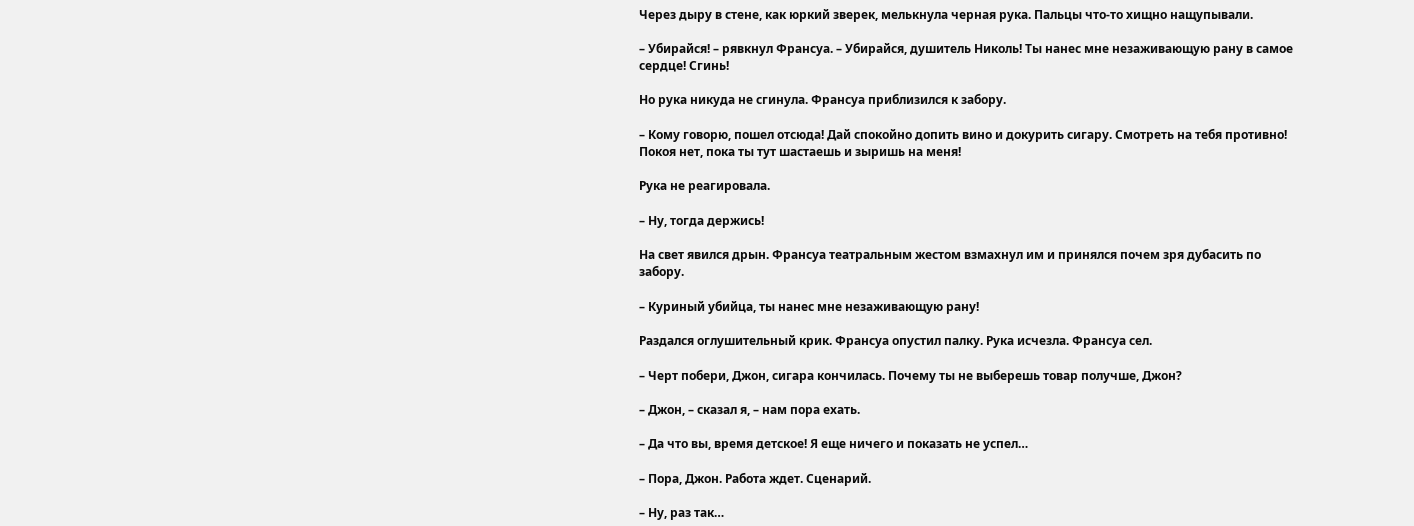Через дыру в стене, как юркий зверек, мелькнула черная рука. Пальцы что-то хищно нащупывали.

– Убирайся! – рявкнул Франсуа. – Убирайся, душитель Николь! Ты нанес мне незаживающую рану в самое сердце! Сгинь!

Но рука никуда не сгинула. Франсуа приблизился к забору.

– Кому говорю, пошел отсюда! Дай спокойно допить вино и докурить сигару. Смотреть на тебя противно! Покоя нет, пока ты тут шастаешь и зыришь на меня!

Рука не реагировала.

– Ну, тогда держись!

На свет явился дрын. Франсуа театральным жестом взмахнул им и принялся почем зря дубасить по забору.

– Куриный убийца, ты нанес мне незаживающую рану!

Раздался оглушительный крик. Франсуа опустил палку. Рука исчезла. Франсуа сел.

– Черт побери, Джон, сигара кончилась. Почему ты не выберешь товар получше, Джон?

– Джон, – сказал я, – нам пора ехать.

– Да что вы, время детское! Я еще ничего и показать не успел…

– Пора, Джон. Работа ждет. Сценарий.

– Ну, раз так…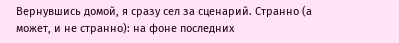Вернувшись домой, я сразу сел за сценарий. Странно (а может, и не странно): на фоне последних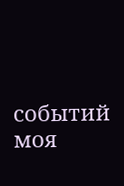событий моя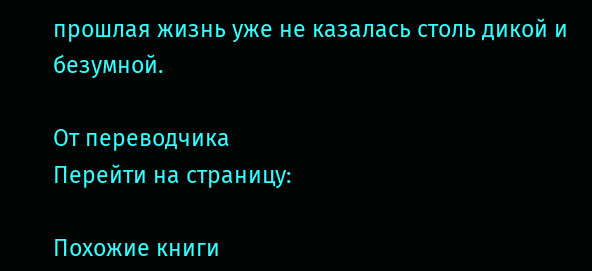прошлая жизнь уже не казалась столь дикой и безумной.

От переводчика
Перейти на страницу:

Похожие книги